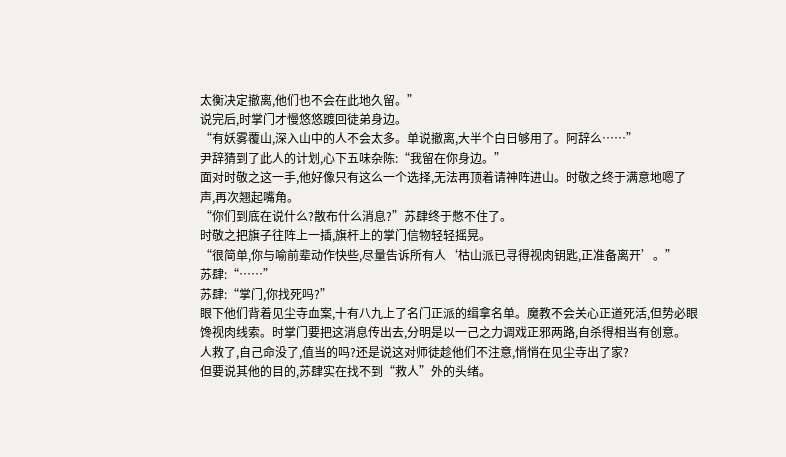太衡决定撤离,他们也不会在此地久留。”
说完后,时掌门才慢悠悠踱回徒弟身边。
“有妖雾覆山,深入山中的人不会太多。单说撤离,大半个白日够用了。阿辞么……”
尹辞猜到了此人的计划,心下五味杂陈:“我留在你身边。”
面对时敬之这一手,他好像只有这么一个选择,无法再顶着请神阵进山。时敬之终于满意地嗯了声,再次翘起嘴角。
“你们到底在说什么?散布什么消息?”苏肆终于憋不住了。
时敬之把旗子往阵上一插,旗杆上的掌门信物轻轻摇晃。
“很简单,你与喻前辈动作快些,尽量告诉所有人‘枯山派已寻得视肉钥匙,正准备离开’。”
苏肆:“……”
苏肆:“掌门,你找死吗?”
眼下他们背着见尘寺血案,十有八九上了名门正派的缉拿名单。魔教不会关心正道死活,但势必眼馋视肉线索。时掌门要把这消息传出去,分明是以一己之力调戏正邪两路,自杀得相当有创意。
人救了,自己命没了,值当的吗?还是说这对师徒趁他们不注意,悄悄在见尘寺出了家?
但要说其他的目的,苏肆实在找不到“救人”外的头绪。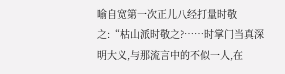喻自宽第一次正儿八经打量时敬之:“枯山派时敬之?……时掌门当真深明大义,与那流言中的不似一人,在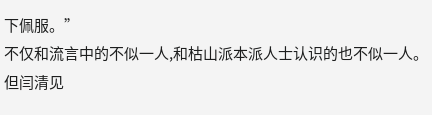下佩服。”
不仅和流言中的不似一人,和枯山派本派人士认识的也不似一人。但闫清见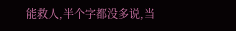能救人,半个字都没多说,当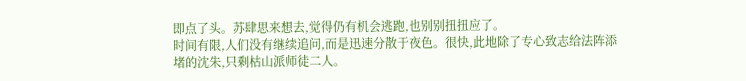即点了头。苏肆思来想去,觉得仍有机会逃跑,也别别扭扭应了。
时间有限,人们没有继续追问,而是迅速分散于夜色。很快,此地除了专心致志给法阵添堵的沈朱,只剩枯山派师徒二人。